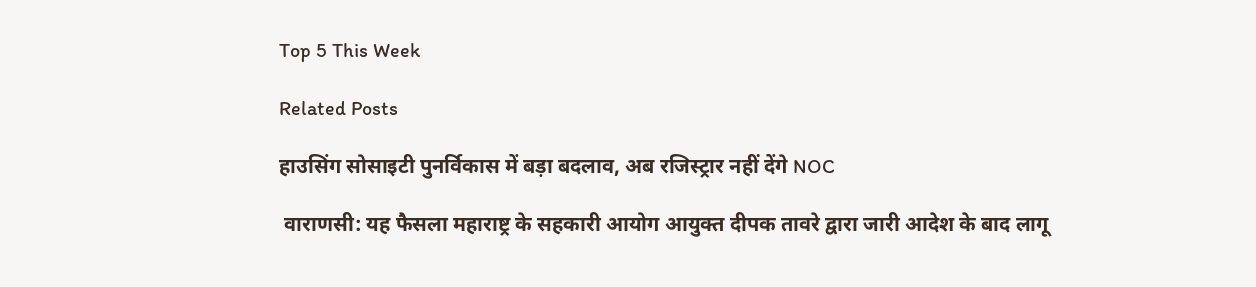Top 5 This Week

Related Posts

हाउसिंग सोसाइटी पुनर्विकास में बड़ा बदलाव, अब रजिस्ट्रार नहीं देंगे NOC

 वाराणसी: यह फैसला महाराष्ट्र के सहकारी आयोग आयुक्त दीपक तावरे द्वारा जारी आदेश के बाद लागू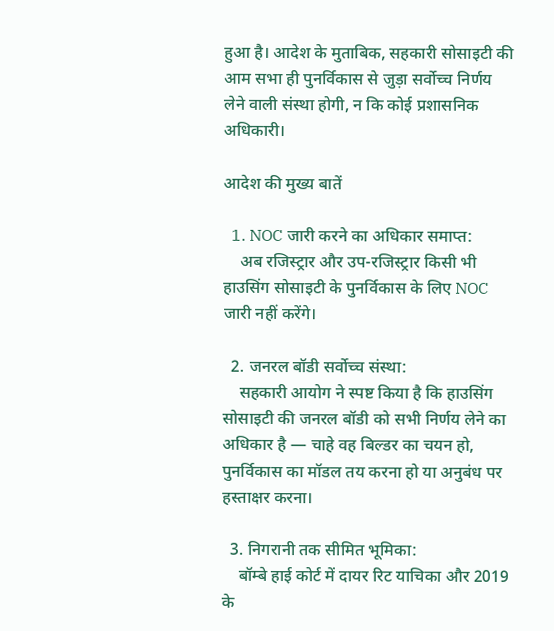हुआ है। आदेश के मुताबिक, सहकारी सोसाइटी की आम सभा ही पुनर्विकास से जुड़ा सर्वोच्च निर्णय लेने वाली संस्था होगी, न कि कोई प्रशासनिक अधिकारी।

आदेश की मुख्य बातें

  1. NOC जारी करने का अधिकार समाप्त:
    अब रजिस्ट्रार और उप-रजिस्ट्रार किसी भी हाउसिंग सोसाइटी के पुनर्विकास के लिए NOC जारी नहीं करेंगे।

  2. जनरल बॉडी सर्वोच्च संस्था:
    सहकारी आयोग ने स्पष्ट किया है कि हाउसिंग सोसाइटी की जनरल बॉडी को सभी निर्णय लेने का अधिकार है — चाहे वह बिल्डर का चयन हो, पुनर्विकास का मॉडल तय करना हो या अनुबंध पर हस्ताक्षर करना।

  3. निगरानी तक सीमित भूमिका:
    बॉम्बे हाई कोर्ट में दायर रिट याचिका और 2019 के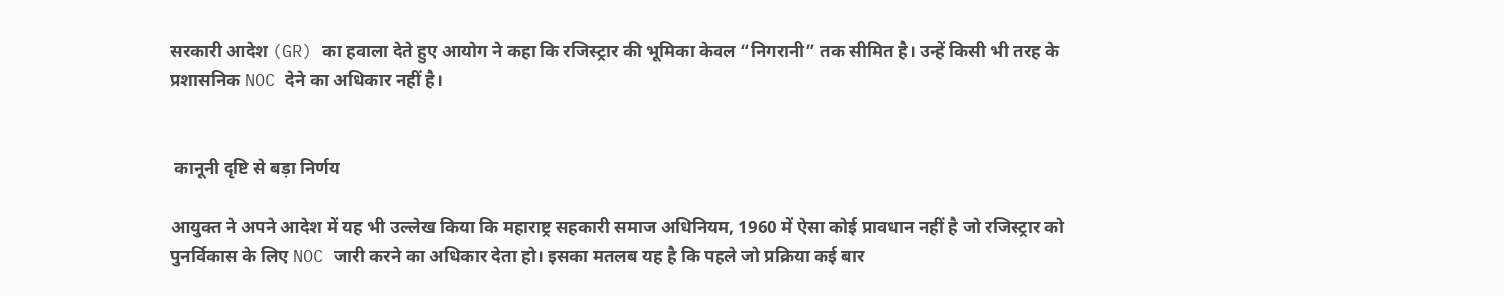सरकारी आदेश (GR) का हवाला देते हुए आयोग ने कहा कि रजिस्ट्रार की भूमिका केवल “निगरानी” तक सीमित है। उन्हें किसी भी तरह के प्रशासनिक NOC देने का अधिकार नहीं है।


 कानूनी दृष्टि से बड़ा निर्णय

आयुक्त ने अपने आदेश में यह भी उल्लेख किया कि महाराष्ट्र सहकारी समाज अधिनियम, 1960 में ऐसा कोई प्रावधान नहीं है जो रजिस्ट्रार को पुनर्विकास के लिए NOC जारी करने का अधिकार देता हो। इसका मतलब यह है कि पहले जो प्रक्रिया कई बार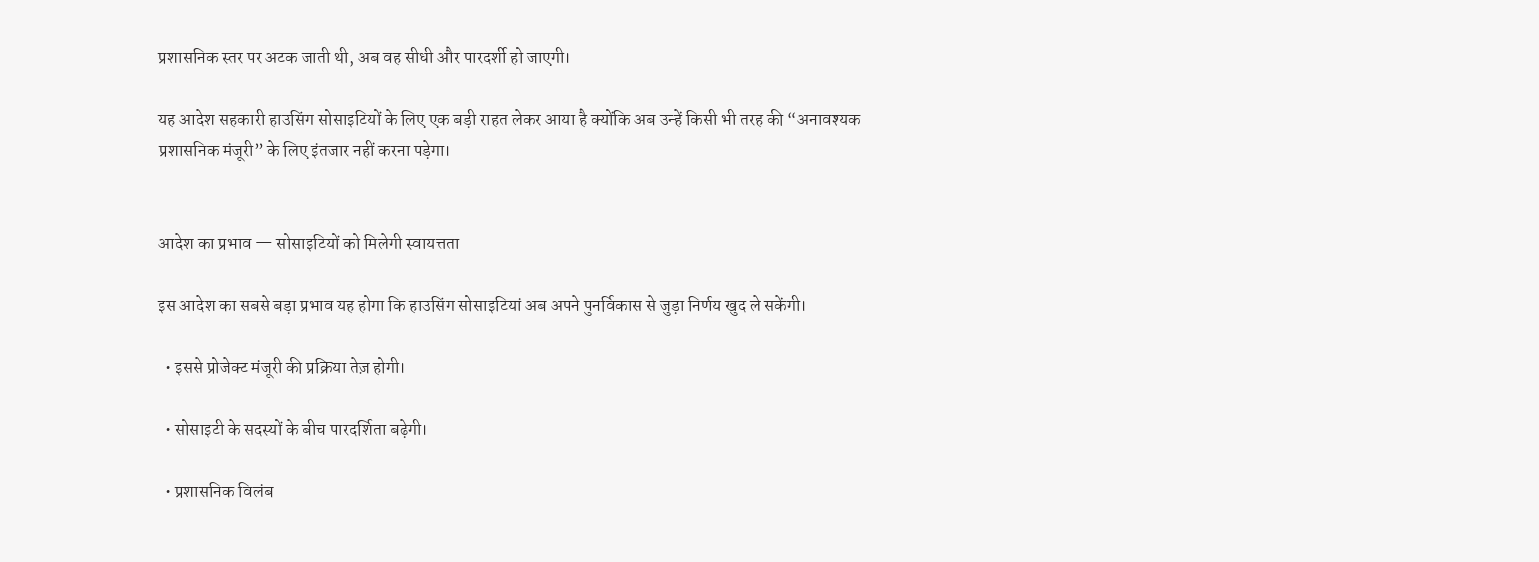प्रशासनिक स्तर पर अटक जाती थी, अब वह सीधी और पारदर्शी हो जाएगी।

यह आदेश सहकारी हाउसिंग सोसाइटियों के लिए एक बड़ी राहत लेकर आया है क्योंकि अब उन्हें किसी भी तरह की “अनावश्यक प्रशासनिक मंजूरी” के लिए इंतजार नहीं करना पड़ेगा।


आदेश का प्रभाव — सोसाइटियों को मिलेगी स्वायत्तता

इस आदेश का सबसे बड़ा प्रभाव यह होगा कि हाउसिंग सोसाइटियां अब अपने पुनर्विकास से जुड़ा निर्णय खुद ले सकेंगी।

  • इससे प्रोजेक्ट मंजूरी की प्रक्रिया तेज़ होगी।

  • सोसाइटी के सदस्यों के बीच पारदर्शिता बढ़ेगी।

  • प्रशासनिक विलंब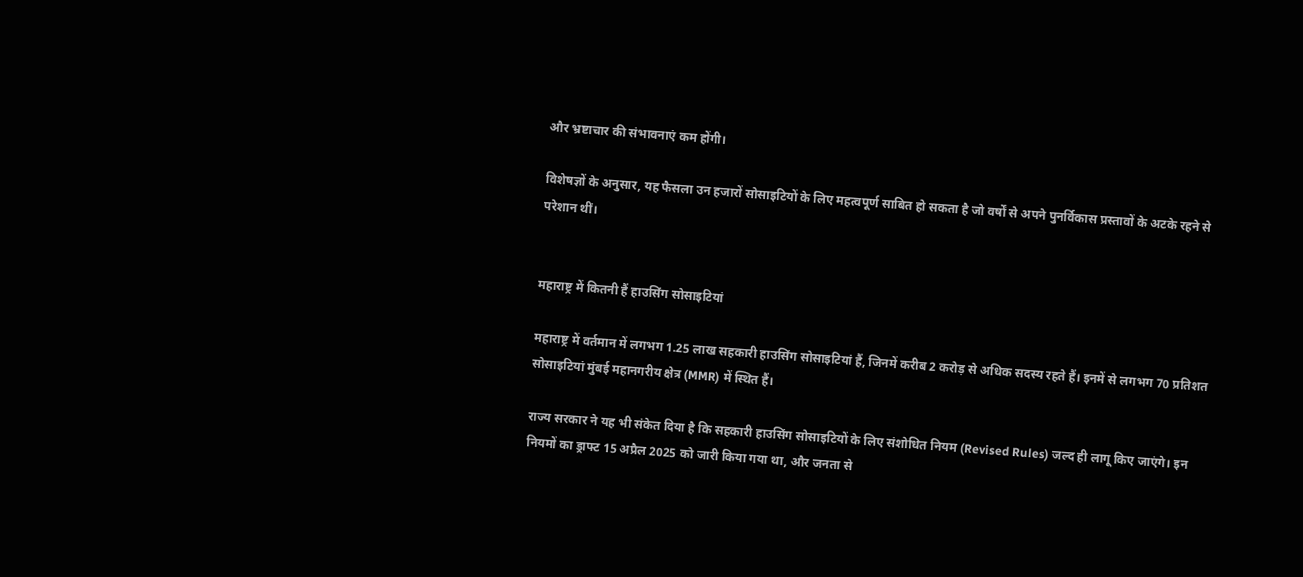और भ्रष्टाचार की संभावनाएं कम होंगी।

विशेषज्ञों के अनुसार, यह फैसला उन हजारों सोसाइटियों के लिए महत्वपूर्ण साबित हो सकता है जो वर्षों से अपने पुनर्विकास प्रस्तावों के अटके रहने से परेशान थीं।


महाराष्ट्र में कितनी हैं हाउसिंग सोसाइटियां

महाराष्ट्र में वर्तमान में लगभग 1.25 लाख सहकारी हाउसिंग सोसाइटियां हैं, जिनमें करीब 2 करोड़ से अधिक सदस्य रहते हैं। इनमें से लगभग 70 प्रतिशत सोसाइटियां मुंबई महानगरीय क्षेत्र (MMR) में स्थित हैं।

राज्य सरकार ने यह भी संकेत दिया है कि सहकारी हाउसिंग सोसाइटियों के लिए संशोधित नियम (Revised Rules) जल्द ही लागू किए जाएंगे। इन नियमों का ड्राफ्ट 15 अप्रैल 2025 को जारी किया गया था, और जनता से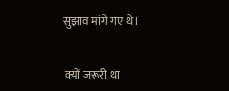सुझाव मांगे गए थे।


 क्यों जरूरी था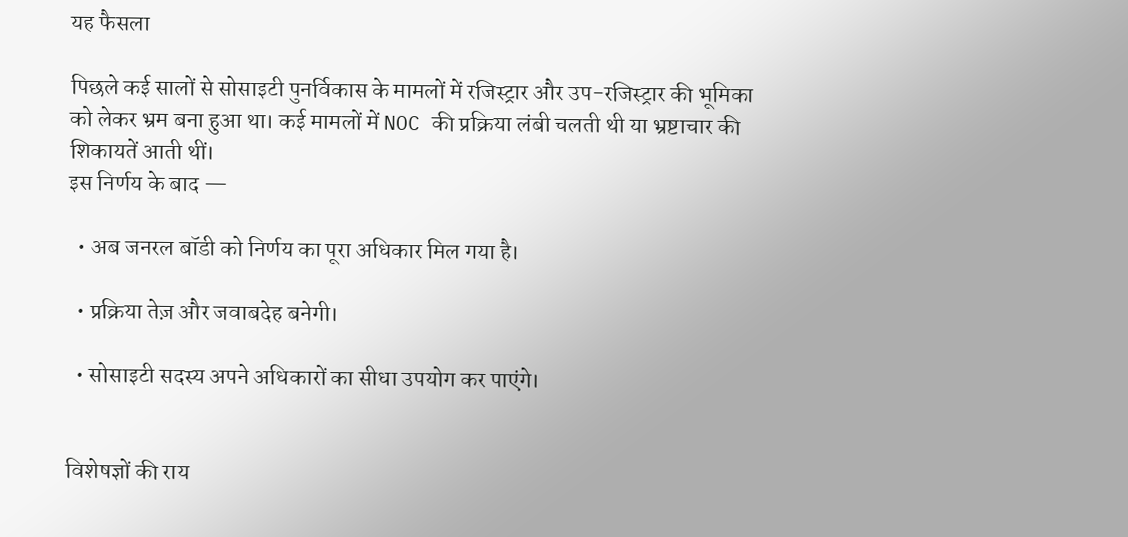यह फैसला

पिछले कई सालों से सोसाइटी पुनर्विकास के मामलों में रजिस्ट्रार और उप-रजिस्ट्रार की भूमिका को लेकर भ्रम बना हुआ था। कई मामलों में NOC की प्रक्रिया लंबी चलती थी या भ्रष्टाचार की शिकायतें आती थीं।
इस निर्णय के बाद —

  • अब जनरल बॉडी को निर्णय का पूरा अधिकार मिल गया है।

  • प्रक्रिया तेज़ और जवाबदेह बनेगी।

  • सोसाइटी सदस्य अपने अधिकारों का सीधा उपयोग कर पाएंगे।


विशेषज्ञों की राय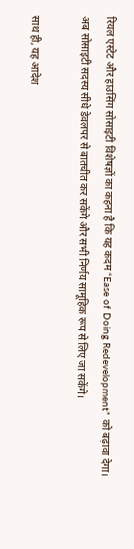रियल एस्टेट और हाउसिंग सोसाइटी विशेषज्ञों का कहना है कि यह कदम “Ease of Doing Redevelopment” को बढ़ावा देगा। अब सोसाइटी सदस्य सीधे डेवलपर से बातचीत कर सकेंगे और सभी निर्णय सामूहिक रूप से लिए जा सकेंगे।

साथ ही, यह आदेश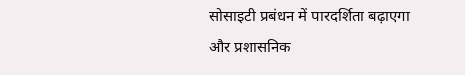सोसाइटी प्रबंधन में पारदर्शिता बढ़ाएगा और प्रशासनिक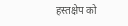हस्तक्षेप को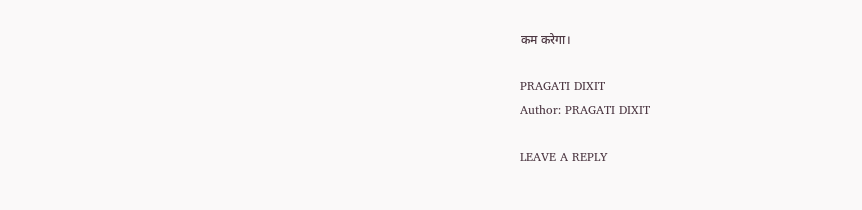कम करेगा।

PRAGATI DIXIT
Author: PRAGATI DIXIT

LEAVE A REPLY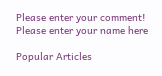Please enter your comment!
Please enter your name here

Popular Articles